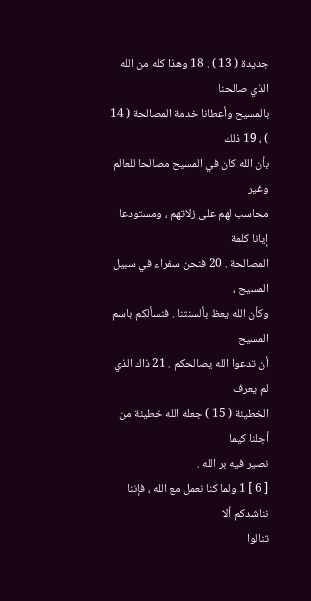جديدة ( 13 ) . 18 وهذا كله من الله الذي صالحنا
بالمسيح وأعطانا خدمة المصالحة ( 14 ) ، 19 ذلك
بأن الله كان في المسيح مصالحا للعالم وغير
محاسب لهم على زلاتهم ، ومستودعا إيانا كلمة
المصالحة . 20 فنحن سفراء في سبيل المسيح ،
وكأن الله يعظ بألسنتنا . فنسألكم باسم المسيح
أن تدعوا الله يصالحكم . 21 ذاك الذي لم يعرف
الخطيئة ( 15 ) جعله الله خطيئة من أجلنا كيما
نصير فيه بر الله .
[ 6 ] 1 ولما كنا نعمل مع الله ، فإننا نناشدكم ألا
تنالوا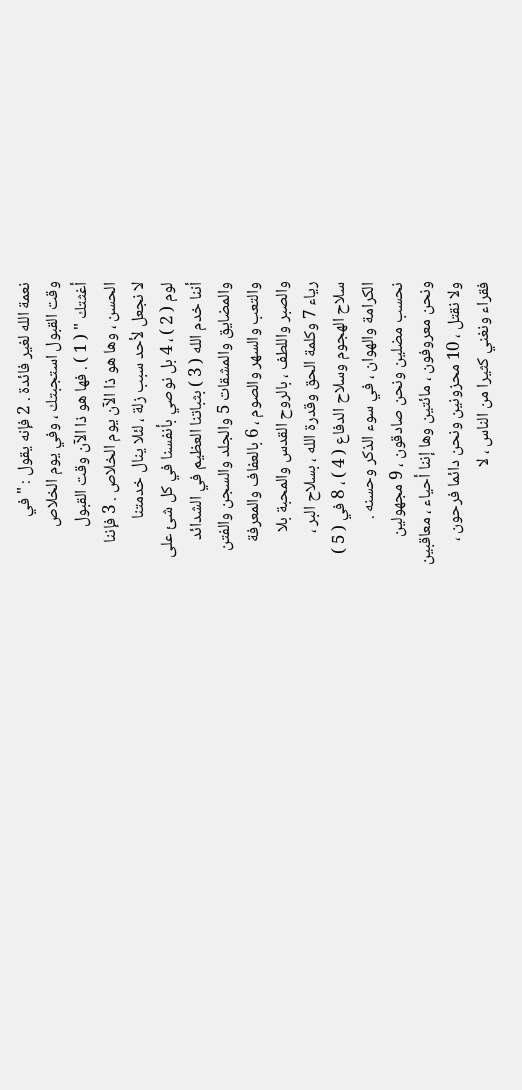نعمة الله لغير فائدة . 2 فإنه يقول : " في
وقت القبول استجبتك ، وفي يوم الخلاص
أغثتك " ( 1 ) . فها هو ذا الآن وقت القبول
الحسن ، وها هو ذا الآن يوم الخلاص . 3 فإننا
لا نجعل لأحد سبب زلة ، لئلا ينال خدمتنا
لوم ( 2 ) ، 4 بل نوصي بأنفسنا في كل شئ على
أننا خدم الله ( 3 ) بثباتنا العظيم في الشدائد
والمضايق والمشقات 5 والجلد والسجن والفتن
والتعب والسهر والصوم ، 6 بالعفاف والمعرفة
والصبر واللطف ، بالروح القدس والمحبة بلا
رياء 7 وكلمة الحق وقدرة الله ، بسلاح البر ،
سلاح الهجوم وسلاح الدفاع ( 4 ) ، 8 في ( 5 )
الكرامة والهوان ، في سوء الذكر وحسنه .
نحسب مضلين ونحن صادقون ، 9 مجهولين
ونحن معروفون ، مائتين وها إننا أحياء ، معاقبين
ولا نقتل ، 10 محزونين ونحن دائما فرحون ،
فقراء ونغني كثيرا من الناس ، لا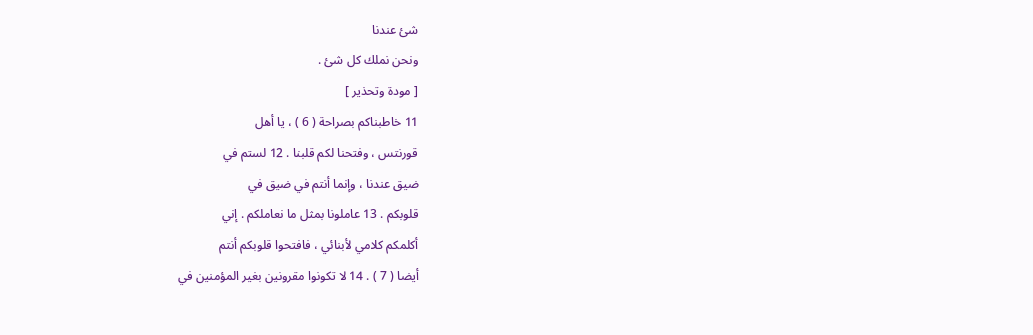شئ عندنا
ونحن نملك كل شئ .
[ مودة وتحذير ]
11 خاطبناكم بصراحة ( 6 ) ، يا أهل
قورنتس ، وفتحنا لكم قلبنا . 12 لستم في
ضيق عندنا ، وإنما أنتم في ضيق في
قلوبكم . 13 عاملونا بمثل ما نعاملكم . إني
أكلمكم كلامي لأبنائي ، فافتحوا قلوبكم أنتم
أيضا ( 7 ) . 14 لا تكونوا مقرونين بغير المؤمنين في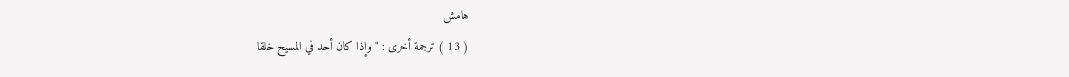هامش
( 13 ) ترجمة أخرى : " وإذا كان أحد في المسيح خلقا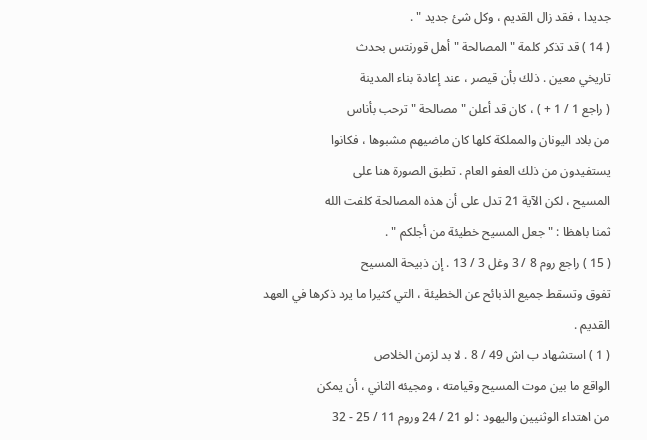جديدا ، فقد زال القديم ، وكل شئ جديد " .
( 14 ) قد تذكر كلمة " المصالحة " أهل قورنتس بحدث
تاريخي معين . ذلك بأن قيصر ، عند إعادة بناء المدينة
( راجع 1 / 1 + ) ، كان قد أعلن " مصالحة " ترحب بأناس
من بلاد اليونان والمملكة كلها كان ماضيهم مشبوها ، فكانوا
يستفيدون من ذلك العفو العام . تطبق الصورة هنا على
المسيح ، لكن الآية 21 تدل على أن هذه المصالحة كلفت الله
ثمنا باهظا : " جعل المسيح خطيئة من أجلكم " .
( 15 ) راجع روم 8 / 3 وغل 3 / 13 . إن ذبيحة المسيح
تفوق وتسقط جميع الذبائح عن الخطيئة ، التي كثيرا ما يرد ذكرها في العهد القديم .
( 1 ) استشهاد ب اش 49 / 8 . لا بد لزمن الخلاص
الواقع ما بين موت المسيح وقيامته ، ومجيئه الثاني ، أن يمكن
من اهتداء الوثنيين واليهود : لو 21 / 24 وروم 11 / 25 - 32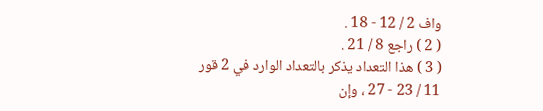واف 2 / 12 - 18 .
( 2 ) راجع 8 / 21 .
( 3 ) هذا التعداد يذكر بالتعداد الوارد في 2 قور
11 / 23 - 27 ، وإن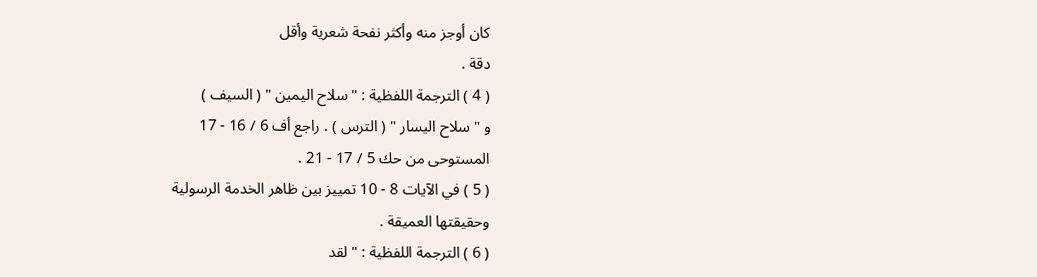كان أوجز منه وأكثر نفحة شعرية وأقل
دقة .
( 4 ) الترجمة اللفظية : " سلاح اليمين " ( السيف )
و " سلاح اليسار " ( الترس ) . راجع أف 6 / 16 - 17
المستوحى من حك 5 / 17 - 21 .
( 5 ) في الآيات 8 - 10 تمييز بين ظاهر الخدمة الرسولية
وحقيقتها العميقة .
( 6 ) الترجمة اللفظية : " لقد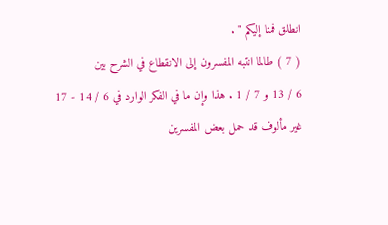انطلق فمنا إليكم " .
( 7 ) طالما انتبه المفسرون إلى الانقطاع في الشرح بين
6 / 13 و 7 / 1 . هذا وإن ما في الفكر الوارد في 6 / 14 - 17
غير مألوف قد حمل بعض المفسرين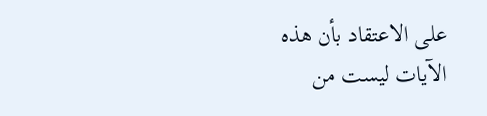على الاعتقاد بأن هذه
الآيات ليست من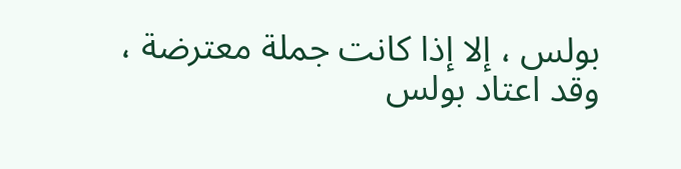بولس ، إلا إذا كانت جملة معترضة ،
وقد اعتاد بولس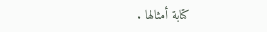كتابة أمثالها .